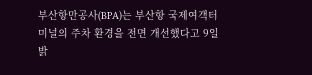부산항만공사(BPA)는 부산항 국제여객터미널의 주차 환경을 전면 개선했다고 9일 밝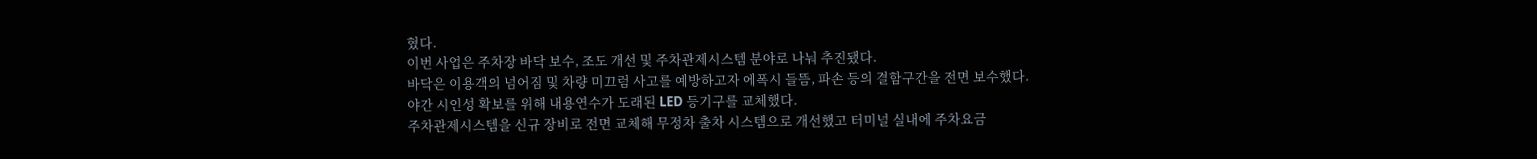혔다.
이번 사업은 주차장 바닥 보수, 조도 개선 및 주차관제시스템 분야로 나눠 추진됐다.
바닥은 이용객의 넘어짐 및 차량 미끄럼 사고를 예방하고자 에폭시 들뜸, 파손 등의 결함구간을 전면 보수했다.
야간 시인성 확보를 위해 내용연수가 도래된 LED 등기구를 교체했다.
주차관제시스템을 신규 장비로 전면 교체해 무정차 출차 시스템으로 개선했고 터미널 실내에 주차요금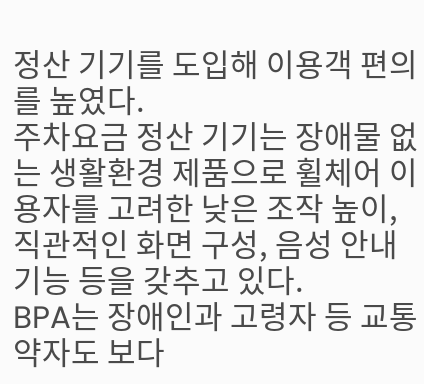정산 기기를 도입해 이용객 편의를 높였다.
주차요금 정산 기기는 장애물 없는 생활환경 제품으로 휠체어 이용자를 고려한 낮은 조작 높이, 직관적인 화면 구성, 음성 안내 기능 등을 갖추고 있다.
BPA는 장애인과 고령자 등 교통약자도 보다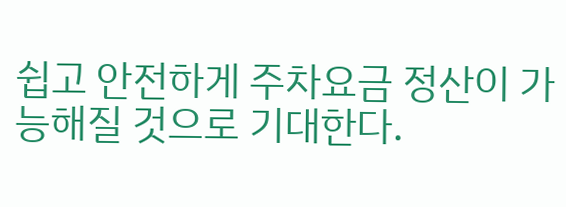쉽고 안전하게 주차요금 정산이 가능해질 것으로 기대한다.